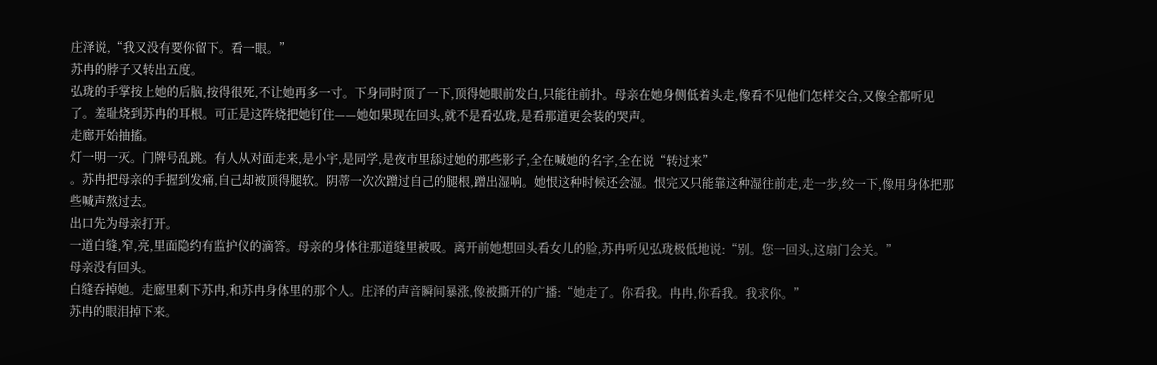庄泽说,“我又没有要你留下。看一眼。”
苏冉的脖子又转出五度。
弘珑的手掌按上她的后脑,按得很死,不让她再多一寸。下身同时顶了一下,顶得她眼前发白,只能往前扑。母亲在她身侧低着头走,像看不见他们怎样交合,又像全都听见了。羞耻烧到苏冉的耳根。可正是这阵烧把她钉住——她如果现在回头,就不是看弘珑,是看那道更会装的哭声。
走廊开始抽搐。
灯一明一灭。门牌号乱跳。有人从对面走来,是小宇,是同学,是夜市里舔过她的那些影子,全在喊她的名字,全在说“转过来”
。苏冉把母亲的手握到发痛,自己却被顶得腿软。阴蒂一次次蹭过自己的腿根,蹭出湿响。她恨这种时候还会湿。恨完又只能靠这种湿往前走,走一步,绞一下,像用身体把那些喊声熬过去。
出口先为母亲打开。
一道白缝,窄,亮,里面隐约有监护仪的滴答。母亲的身体往那道缝里被吸。离开前她想回头看女儿的脸,苏冉听见弘珑极低地说:“别。您一回头,这扇门会关。”
母亲没有回头。
白缝吞掉她。走廊里剩下苏冉,和苏冉身体里的那个人。庄泽的声音瞬间暴涨,像被撕开的广播:“她走了。你看我。冉冉,你看我。我求你。”
苏冉的眼泪掉下来。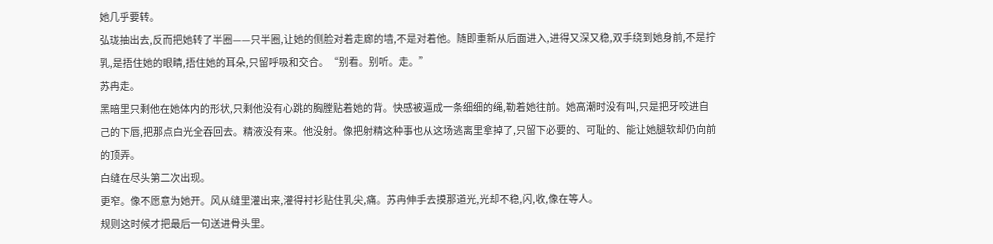她几乎要转。
弘珑抽出去,反而把她转了半圈——只半圈,让她的侧脸对着走廊的墙,不是对着他。随即重新从后面进入,进得又深又稳,双手绕到她身前,不是拧乳,是捂住她的眼睛,捂住她的耳朵,只留呼吸和交合。“别看。别听。走。”
苏冉走。
黑暗里只剩他在她体内的形状,只剩他没有心跳的胸膛贴着她的背。快感被逼成一条细细的绳,勒着她往前。她高潮时没有叫,只是把牙咬进自己的下唇,把那点白光全吞回去。精液没有来。他没射。像把射精这种事也从这场逃离里拿掉了,只留下必要的、可耻的、能让她腿软却仍向前的顶弄。
白缝在尽头第二次出现。
更窄。像不愿意为她开。风从缝里灌出来,灌得衬衫贴住乳尖,痛。苏冉伸手去摸那道光,光却不稳,闪,收,像在等人。
规则这时候才把最后一句送进骨头里。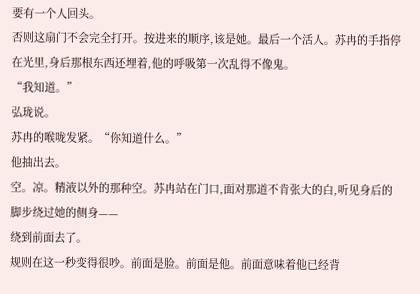要有一个人回头。
否则这扇门不会完全打开。按进来的顺序,该是她。最后一个活人。苏冉的手指停在光里,身后那根东西还埋着,他的呼吸第一次乱得不像鬼。
“我知道。”
弘珑说。
苏冉的喉咙发紧。“你知道什么。”
他抽出去。
空。凉。精液以外的那种空。苏冉站在门口,面对那道不肯张大的白,听见身后的脚步绕过她的侧身——
绕到前面去了。
规则在这一秒变得很吵。前面是脸。前面是他。前面意味着他已经背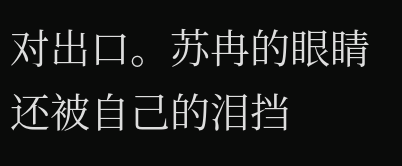对出口。苏冉的眼睛还被自己的泪挡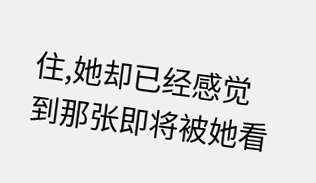住,她却已经感觉到那张即将被她看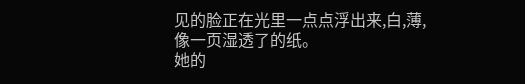见的脸正在光里一点点浮出来,白,薄,像一页湿透了的纸。
她的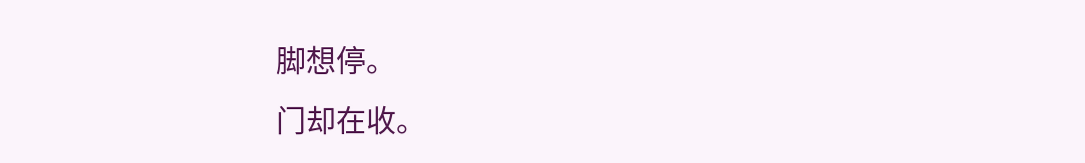脚想停。
门却在收。